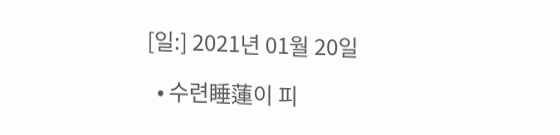[일:] 2021년 01월 20일

  • 수련睡蓮이 피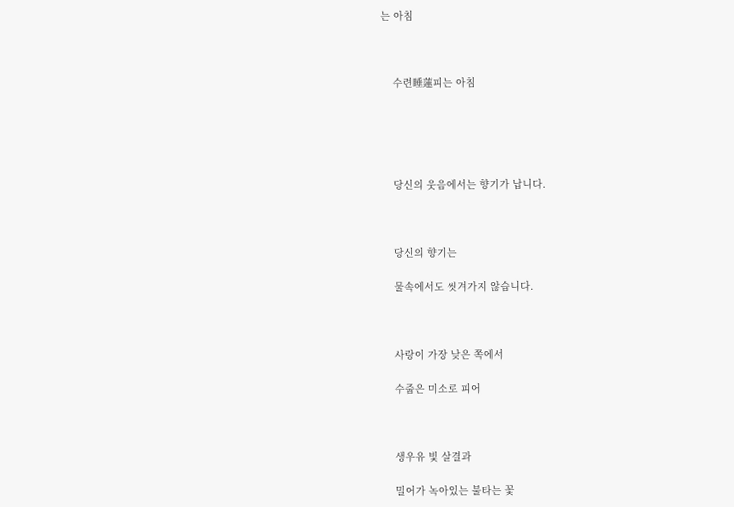는 아침



    수련睡蓮피는 아침





    당신의 웃음에서는 향기가 납니다.



    당신의 향기는

    물속에서도 씻겨가지 않습니다.



    사랑이 가장 낮은 쪽에서

    수줍은 미소로 피어



    생우유 빛 살결과

    밀어가 녹아있는 불타는 꽃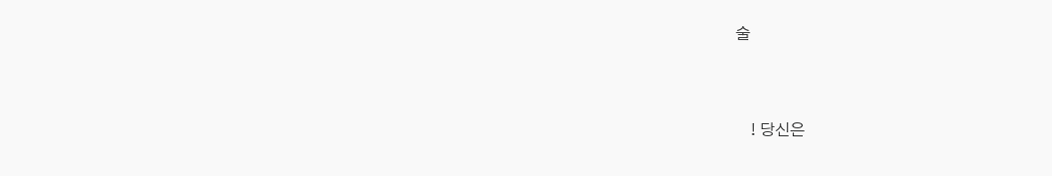술



    ! 당신은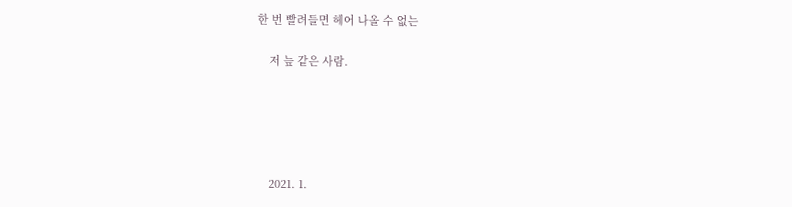한 번 빨려들면 헤어 나올 수 없는

    저 늪 같은 사람.





    2021. 1.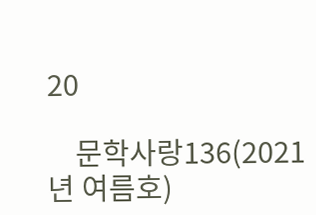20

    문학사랑136(2021년 여름호)